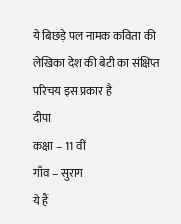ये बिछड़े पल नामक कविता की लेखिका देश की बेटी का संक्षिप्त परिचय इस प्रकार है
दीपा
कक्षा – 11 वीं
गाँव – सुराग
ये हैं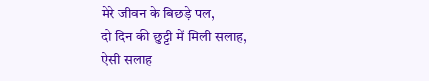मेरे जीवन के बिछड़े पल,
दो दिन की छुट्टी में मिली सलाह,
ऐसी सलाह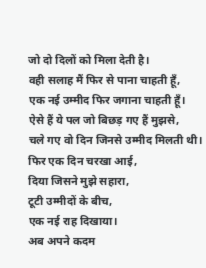जो दो दिलों को मिला देती है।
वही सलाह मैं फिर से पाना चाहती हूँ,
एक नई उम्मीद फिर जगाना चाहती हूँ।
ऐसे हैं ये पल जो बिछड़ गए हैं मुझसे,
चले गए वो दिन जिनसे उम्मीद मिलती थी।
फिर एक दिन चरखा आई,
दिया जिसने मुझे सहारा,
टूटी उम्मीदों के बीच,
एक नई राह दिखाया।
अब अपने कदम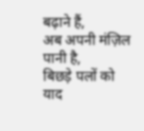बढ़ाने हैं,
अब अपनी मंज़िल पानी है,
बिछड़े पलों को याद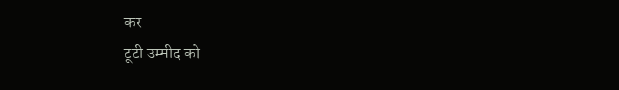कर
टूटी उम्मीद को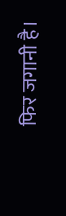फिर जगानी है।